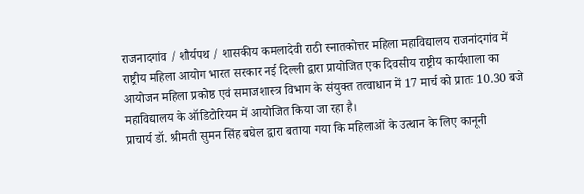राजनादगांव / शौर्यपथ / शासकीय कमलादेवी राठी स्नातकोत्तर महिला महाविद्यालय राजनांदगांव में राष्ट्रीय महिला आयोग भारत सरकार नई दिल्ली द्वारा प्रायोजित एक दिवसीय राष्ट्रीय कार्यशाला का आयोजन महिला प्रकोष्ठ एवं समाजशास्त्र विभाग के संयुक्त तत्वाधान में 17 मार्च को प्रातः 10.30 बजे महाविद्यालय के ऑडिटोरियम में आयोजित किया जा रहा है।
प्राचार्य डॉ. श्रीमती सुमन सिंह बघेल द्वारा बताया गया कि महिलाओं के उत्थान के लिए कानूनी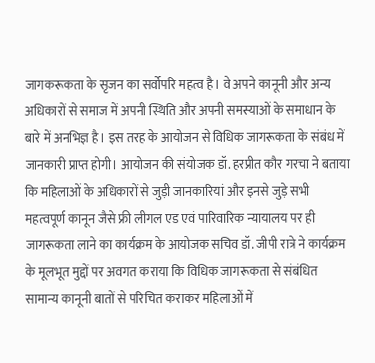जागकरूकता के सृजन का सर्वोपरि महत्व है। वे अपने कानूनी और अन्य अधिकारों से समाज में अपनी स्थिति और अपनी समस्याओं के समाधान के बारे में अनभिज्ञ है। इस तरह के आयोजन से विधिक जागरूकता के संबंध में जानकारी प्राप्त होगी। आयोजन की संयोजक डॉ. हरप्रीत कौर गरचा ने बताया कि महिलाओं के अधिकारों से जुड़ी जानकारियां और इनसे जुड़े सभी महत्वपूर्ण कानून जैसे फ्री लीगल एड एवं पारिवारिक न्यायालय पर ही जागरूकता लाने का कार्यक्रम के आयोजक सचिव डॉ. जीपी रात्रे ने कार्यक्रम के मूलभूत मुद्दों पर अवगत कराया कि विधिक जागरूकता से संबंधित सामान्य कानूनी बातों से परिचित कराकर महिलाओं में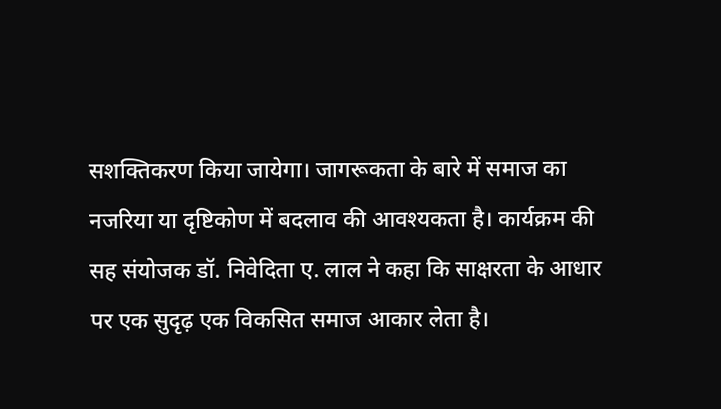सशक्तिकरण किया जायेगा। जागरूकता के बारे में समाज का नजरिया या दृष्टिकोण में बदलाव की आवश्यकता है। कार्यक्रम की सह संयोजक डॉ. निवेदिता ए. लाल ने कहा कि साक्षरता के आधार पर एक सुदृढ़ एक विकसित समाज आकार लेता है।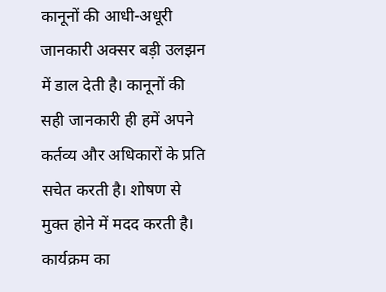कानूनों की आधी-अधूरी जानकारी अक्सर बड़ी उलझन में डाल देती है। कानूनों की सही जानकारी ही हमें अपने कर्तव्य और अधिकारों के प्रति सचेत करती है। शोषण से मुक्त होने में मदद करती है।
कार्यक्रम का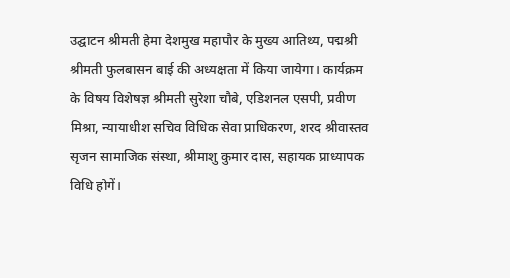उद्घाटन श्रीमती हेमा देशमुख महापौर के मुख्य आतिथ्य, पद्मश्री श्रीमती फुलबासन बाई की अध्यक्षता में किया जायेगा। कार्यक्रम के विषय विशेषज्ञ श्रीमती सुरेशा चौबे, एडिशनल एसपी, प्रवीण मिश्रा, न्यायाधीश सचिव विधिक सेवा प्राधिकरण, शरद श्रीवास्तव सृजन सामाजिक संस्था, श्रीमाशु कुमार दास, सहायक प्राध्यापक विधि होगें।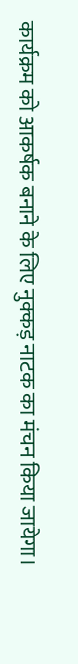कार्यक्रम को आकर्षक बनाने के लिए नुक्कड़ नाटक का मंचन किया जायेगा।